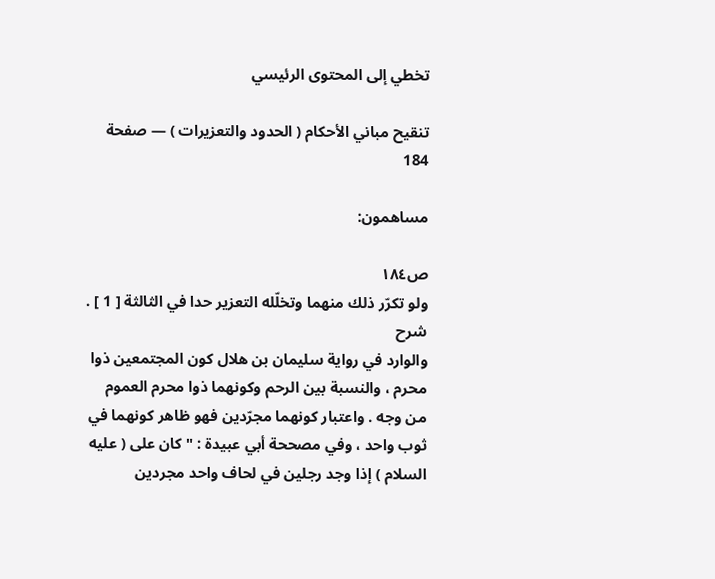تخطي إلى المحتوى الرئيسي

تنقيح مباني الأحكام ( الحدود والتعزيرات ) — صفحة 184

مساهمون:

ص١٨٤
ولو تكرّر ذلك منهما وتخلّله التعزير حدا في الثالثة [ 1 ] .
شرح
والوارد في رواية سليمان بن هلال كون المجتمعين ذوا محرم ، والنسبة بين الرحم وكونهما ذوا محرم العموم من وجه . واعتبار كونهما مجرّدين فهو ظاهر كونهما في ثوب واحد ، وفي مصححة أبي عبيدة : " كان على ( عليه السلام ) إذا وجد رجلين في لحاف واحد مجردين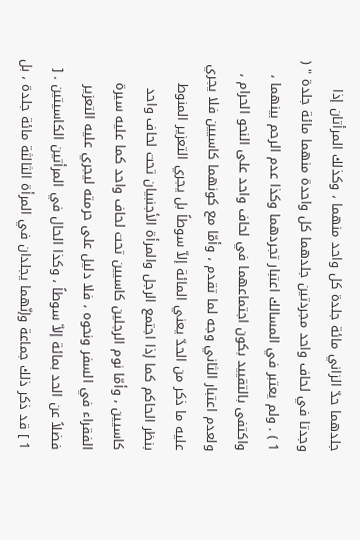جلدهما حدّ الزاني مائة جلدة كل واحد منهما ، وكذلك المرأتان إذا وجدتا في لحاف واحد مجردتين جلدهما كل واحدة منهما مائة جلدة " ( 1 ) . ولم يعتبر في المسالك اعتبار تجردهما وكذا عدم الرحم بينهما ، واكتفى بالتقييد بكون اجتماعهما في لحاف واحد على النحو الحرام ، ولعدم اعتبار الثاني وجه لما تقدم ، وأمّا مع كونهما كاسيين فلا يجري عليه ما ذكر من الحدّ يعني المائة إلاّ سوطاً بل يجري التعزير المنوط بنظر الحاكم كما إذا اجتمع الرجل والمرأة الأجنبيان تحت لحاف واحد كاسيين ، وأمّا نوم الرجلين كاسيين تحت لحاف واحد كما عليه سيرة الفقراء في السفر ونحوه ، فلا دليل على حرمته ليجري عليه التعزير فضلاً عن الحد بمائة إلاّ سوطاً ، وكذا الحال في المرأتين الكاسيتين . [ 1 ] قد ذكر ذلك جماعة وإنّهما يجلدان في المرأة الثالثة مائة جلدة ، بل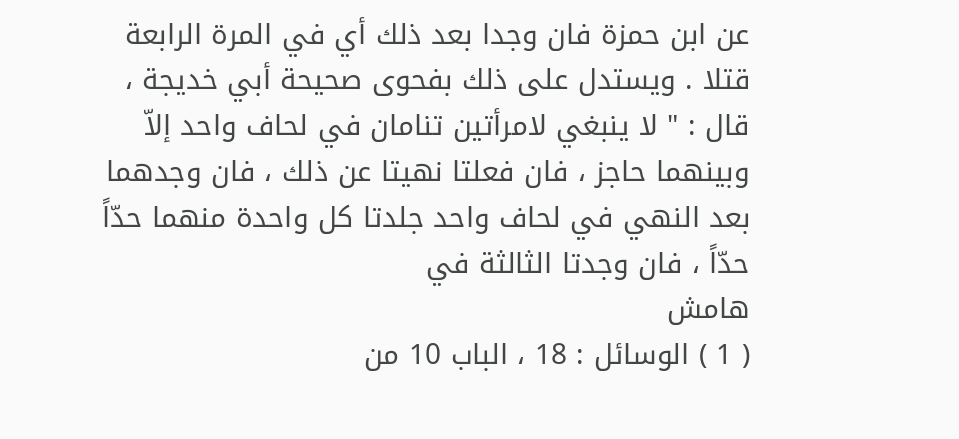عن ابن حمزة فان وجدا بعد ذلك أي في المرة الرابعة قتلا . ويستدل على ذلك بفحوى صحيحة أبي خديجة ، قال : " لا ينبغي لامرأتين تنامان في لحاف واحد إلاّ وبينهما حاجز ، فان فعلتا نهيتا عن ذلك ، فان وجدهما بعد النهي في لحاف واحد جلدتا كل واحدة منهما حدّاً حدّاً ، فان وجدتا الثالثة في
هامش
( 1 ) الوسائل : 18 ، الباب 10 من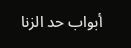أبواب حد الزنا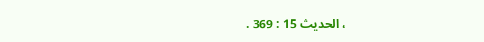، الحديث 15 : 369 .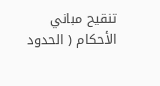تنقيح مباني الأحكام ( الحدود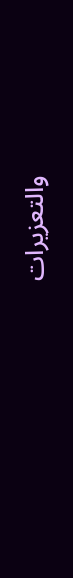والتعزيرات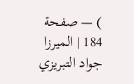) — صفحة 184 | الميرزا جواد التبريزي